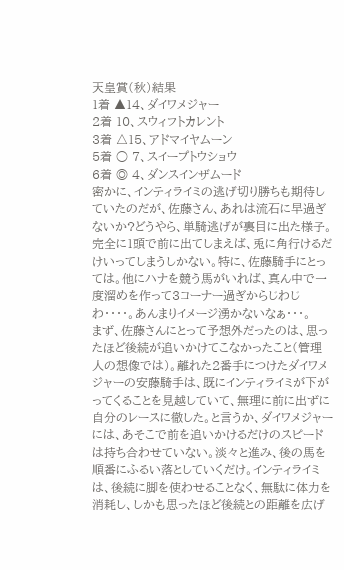天皇賞(秋)結果
1着 ▲14、ダイワメジャー
2着 10、スウィフトカレント
3着 △15、アドマイヤムーン
5着 ○ 7、スイープトウショウ
6着 ◎ 4、ダンスインザムード
密かに、インティライミの逃げ切り勝ちも期待していたのだが、佐藤さん、あれは流石に早過ぎないか?どうやら、単騎逃げが裏目に出た様子。完全に1頭で前に出てしまえば、兎に角行けるだけいってしまうしかない。特に、佐藤騎手にとっては。他にハナを競う馬がいれば、真ん中で一度溜めを作って3コーナー過ぎからじわじわ・・・・。あんまりイメージ湧かないなぁ・・・。
まず、佐藤さんにとって予想外だったのは、思ったほど後続が追いかけてこなかったこと(管理人の想像では)。離れた2番手につけたダイワメジャーの安藤騎手は、既にインティライミが下がってくることを見越していて、無理に前に出ずに自分のレースに徹した。と言うか、ダイワメジャーには、あそこで前を追いかけるだけのスピードは持ち合わせていない。淡々と進み、後の馬を順番にふるい落としていくだけ。インティライミは、後続に脚を使わせることなく、無駄に体力を消耗し、しかも思ったほど後続との距離を広げ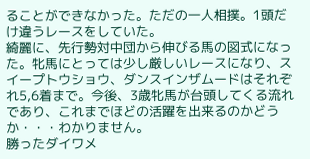ることができなかった。ただの一人相撲。1頭だけ違うレースをしていた。
綺麗に、先行勢対中団から伸びる馬の図式になった。牝馬にとっては少し厳しいレースになり、スイープトウショウ、ダンスインザムードはそれぞれ5,6着まで。今後、3歳牝馬が台頭してくる流れであり、これまでほどの活躍を出来るのかどうか・・・わかりません。
勝ったダイワメ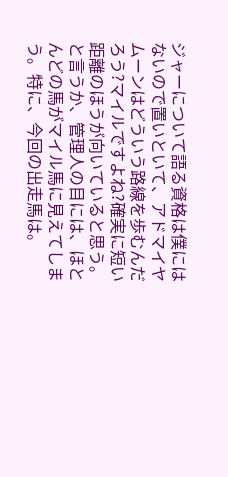ジャーについて語る資格は僕にはないので置いといて、アドマイヤムーンはどういう路線を歩むんだろう?マイルですよね?確実に短い距離のほうが向いていると思う。と言うか、管理人の目には、ほとんどの馬がマイル馬に見えてしまう。特に、今回の出走馬は。